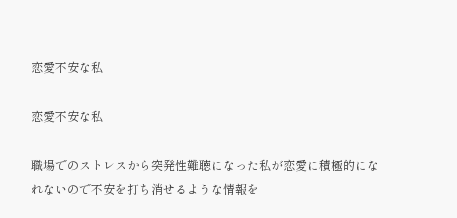恋愛不安な私

恋愛不安な私

職場でのストレスから突発性難聴になった私が恋愛に積極的になれないので不安を打ち消せるような情報を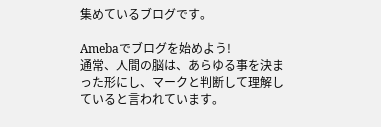集めているブログです。

Amebaでブログを始めよう!
通常、人間の脳は、あらゆる事を決まった形にし、マークと判断して理解していると言われています。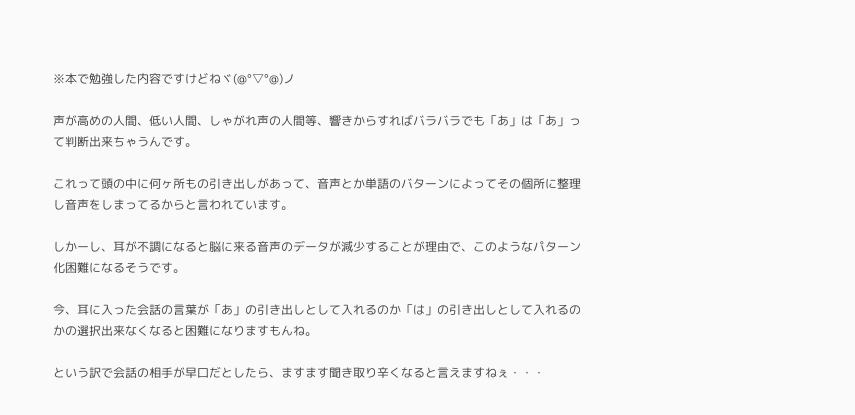※本で勉強した内容ですけどねヾ(@°▽°@)ノ

声が高めの人間、低い人間、しゃがれ声の人間等、響きからすればバラバラでも「あ」は「あ」って判断出来ちゃうんです。

これって頭の中に何ヶ所もの引き出しがあって、音声とか単語のバターンによってその個所に整理し音声をしまってるからと言われています。

しかーし、耳が不調になると脳に来る音声のデータが減少することが理由で、このようなパターン化困難になるそうです。

今、耳に入った会話の言葉が「あ」の引き出しとして入れるのか「は」の引き出しとして入れるのかの選択出来なくなると困難になりますもんね。

という訳で会話の相手が早口だとしたら、ますます聞き取り辛くなると言えますねぇ・・・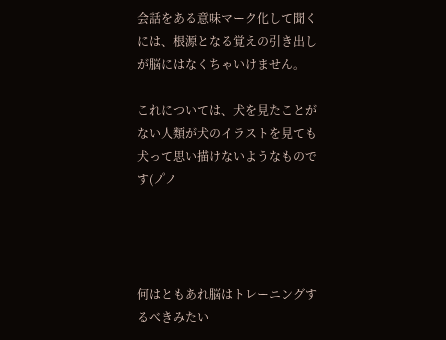会話をある意味マーク化して聞くには、根源となる覚えの引き出しが脳にはなくちゃいけません。

これについては、犬を見たことがない人類が犬のイラストを見ても犬って思い描けないようなものです(ノ゚ノ




何はともあれ脳はトレーニングするべきみたい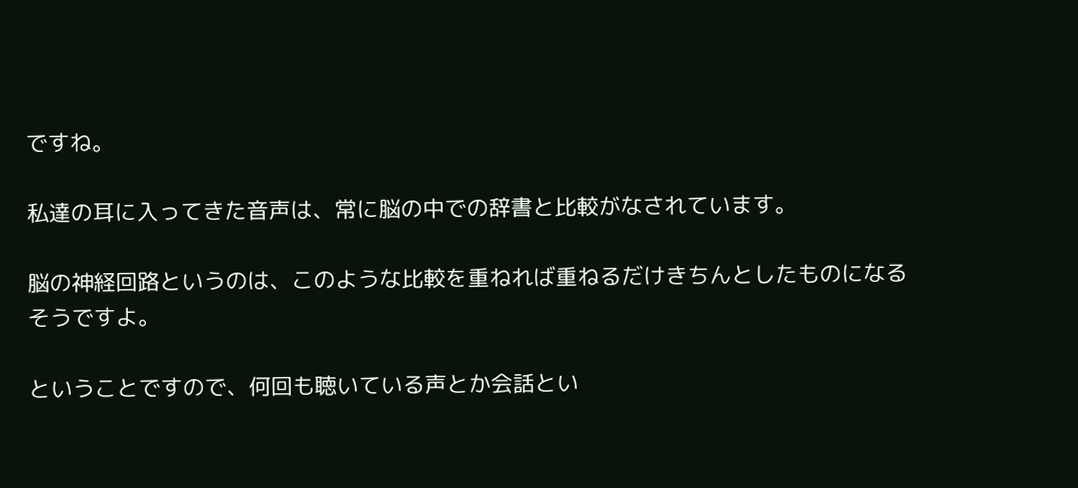ですね。

私達の耳に入ってきた音声は、常に脳の中での辞書と比較がなされています。

脳の神経回路というのは、このような比較を重ねれば重ねるだけきちんとしたものになるそうですよ。

ということですので、何回も聴いている声とか会話とい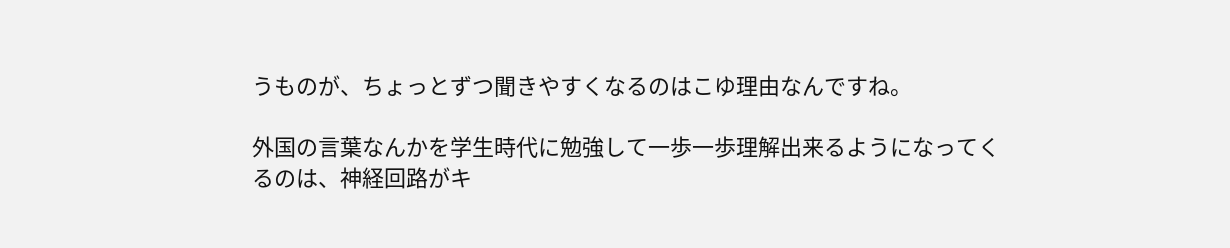うものが、ちょっとずつ聞きやすくなるのはこゆ理由なんですね。

外国の言葉なんかを学生時代に勉強して一歩一歩理解出来るようになってくるのは、神経回路がキ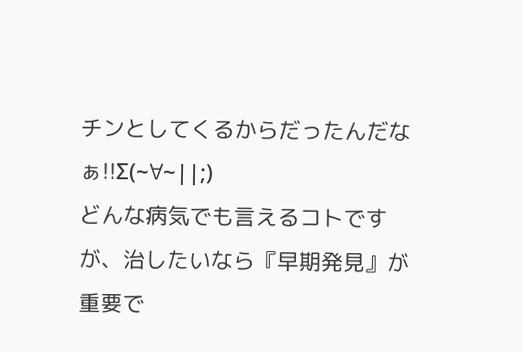チンとしてくるからだったんだなぁ!!Σ(~∀~||;)
どんな病気でも言えるコトですが、治したいなら『早期発見』が重要で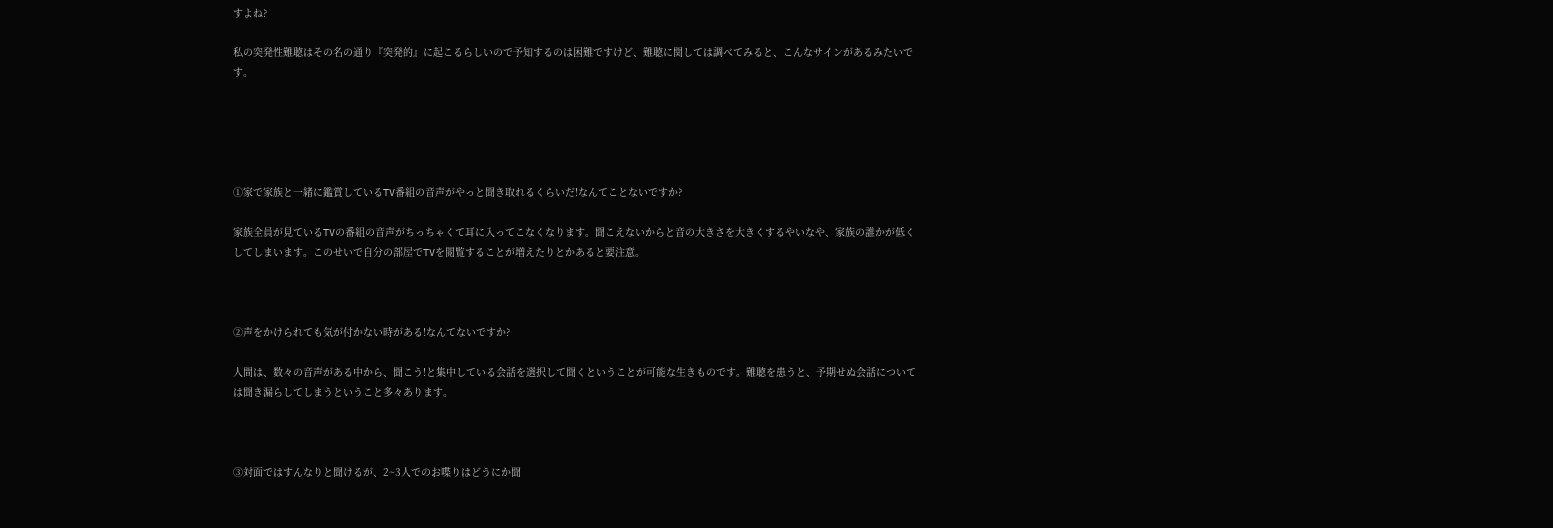すよね?

私の突発性難聴はその名の通り『突発的』に起こるらしいので予知するのは困難ですけど、難聴に関しては調べてみると、こんなサインがあるみたいです。





①家で家族と一緒に鑑賞しているTV番組の音声がやっと聞き取れるくらいだ!なんてことないですか?

家族全員が見ているTVの番組の音声がちっちゃくて耳に入ってこなくなります。聞こえないからと音の大きさを大きくするやいなや、家族の誰かが低くしてしまいます。このせいで自分の部屋でTVを閲覧することが増えたりとかあると要注意。



②声をかけられても気が付かない時がある!なんてないですか?

人間は、数々の音声がある中から、聞こう!と集中している会話を選択して聞くということが可能な生きものです。難聴を患うと、予期せぬ会話については聞き漏らしてしまうということ多々あります。



③対面ではすんなりと聞けるが、2~3人でのお喋りはどうにか聞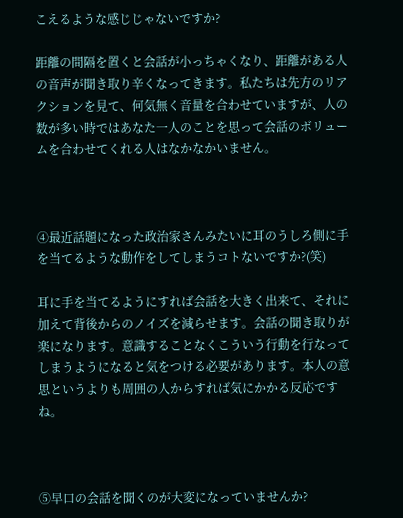こえるような感じじゃないですか?

距離の間隔を置くと会話が小っちゃくなり、距離がある人の音声が聞き取り辛くなってきます。私たちは先方のリアクションを見て、何気無く音量を合わせていますが、人の数が多い時ではあなた一人のことを思って会話のボリュームを合わせてくれる人はなかなかいません。



④最近話題になった政治家さんみたいに耳のうしろ側に手を当てるような動作をしてしまうコトないですか?(笑)

耳に手を当てるようにすれば会話を大きく出来て、それに加えて背後からのノイズを減らせます。会話の聞き取りが楽になります。意識することなくこういう行動を行なってしまうようになると気をつける必要があります。本人の意思というよりも周囲の人からすれば気にかかる反応ですね。



⑤早口の会話を聞くのが大変になっていませんか?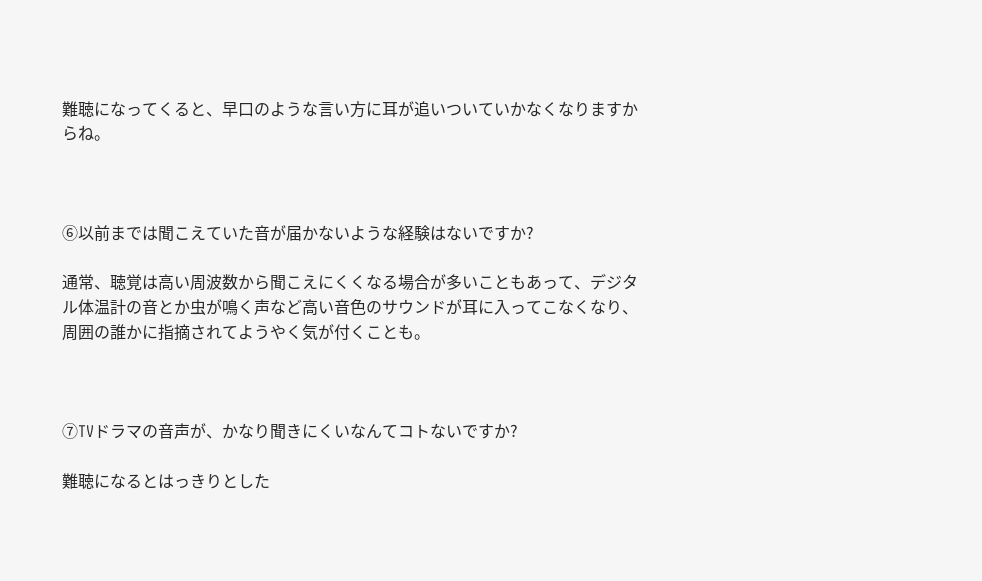難聴になってくると、早口のような言い方に耳が追いついていかなくなりますからね。



⑥以前までは聞こえていた音が届かないような経験はないですか?

通常、聴覚は高い周波数から聞こえにくくなる場合が多いこともあって、デジタル体温計の音とか虫が鳴く声など高い音色のサウンドが耳に入ってこなくなり、周囲の誰かに指摘されてようやく気が付くことも。



⑦TVドラマの音声が、かなり聞きにくいなんてコトないですか?

難聴になるとはっきりとした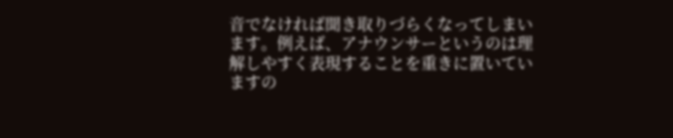音でなければ聞き取りづらくなってしまいます。例えば、アナウンサーというのは理解しやすく表現することを重きに置いていますの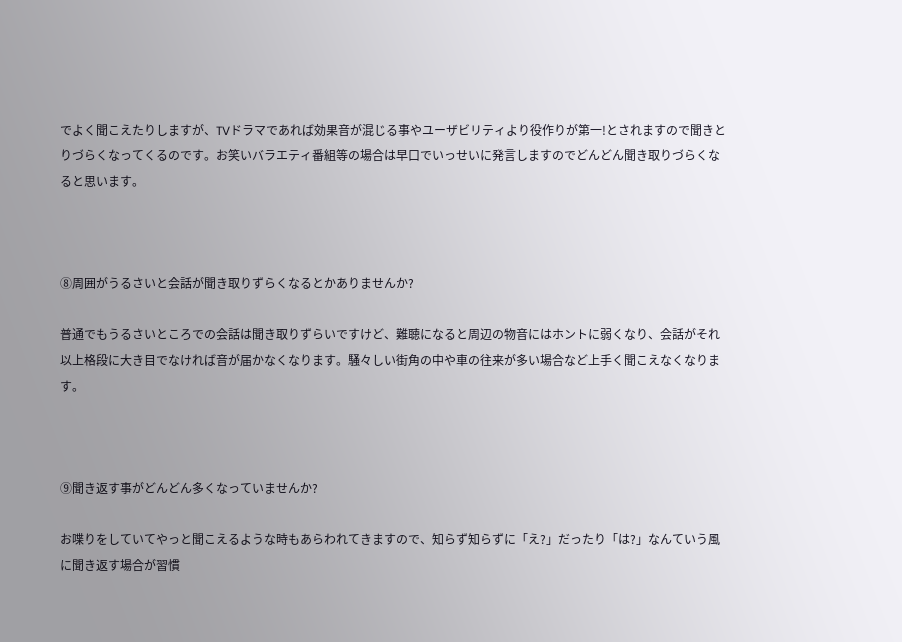でよく聞こえたりしますが、TVドラマであれば効果音が混じる事やユーザビリティより役作りが第一!とされますので聞きとりづらくなってくるのです。お笑いバラエティ番組等の場合は早口でいっせいに発言しますのでどんどん聞き取りづらくなると思います。



⑧周囲がうるさいと会話が聞き取りずらくなるとかありませんか?

普通でもうるさいところでの会話は聞き取りずらいですけど、難聴になると周辺の物音にはホントに弱くなり、会話がそれ以上格段に大き目でなければ音が届かなくなります。騒々しい街角の中や車の往来が多い場合など上手く聞こえなくなります。



⑨聞き返す事がどんどん多くなっていませんか?

お喋りをしていてやっと聞こえるような時もあらわれてきますので、知らず知らずに「え?」だったり「は?」なんていう風に聞き返す場合が習慣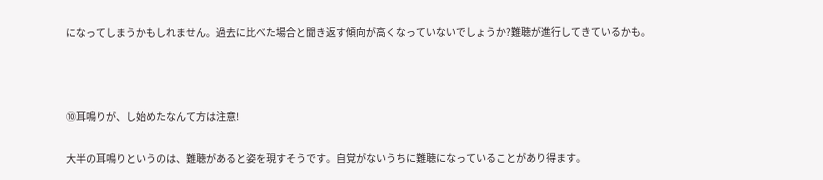になってしまうかもしれません。過去に比べた場合と聞き返す傾向が高くなっていないでしょうか?難聴が進行してきているかも。



⑩耳鳴りが、し始めたなんて方は注意!

大半の耳鳴りというのは、難聴があると姿を現すそうです。自覚がないうちに難聴になっていることがあり得ます。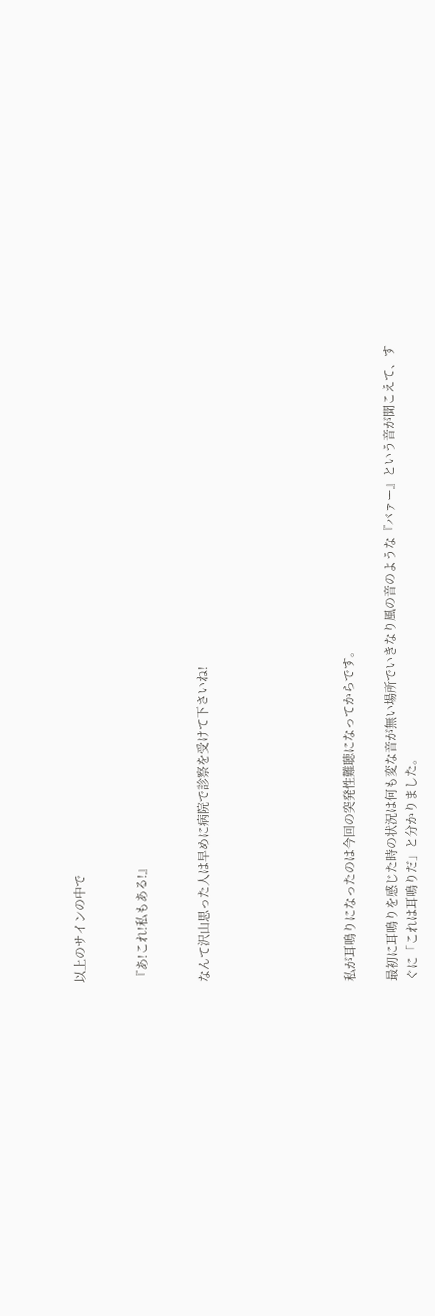以上のサインの中で


『あ!これ!私もある!』


なんて沢山思った人は早めに病院で診察を受けて下さいね!






私が耳鳴りになったのは今回の突発性難聴になってからです。

最初に耳鳴りを感じた時の状況は何も変な音が無い場所でいきなり風の音のような『バァー』という音が聞こえて、すぐに「これは耳鳴りだ」と分かりました。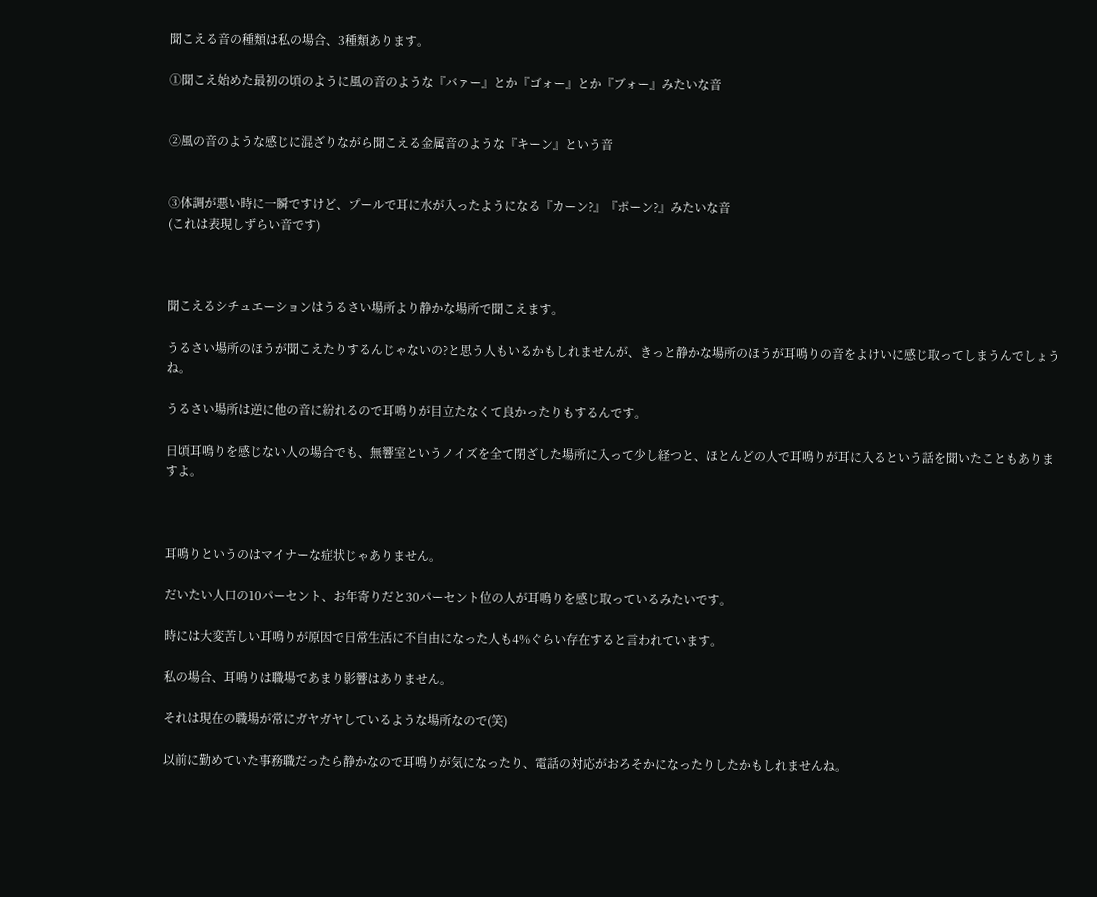聞こえる音の種類は私の場合、3種類あります。

①聞こえ始めた最初の頃のように風の音のような『バァー』とか『ゴォー』とか『ブォー』みたいな音


②風の音のような感じに混ざりながら聞こえる金属音のような『キーン』という音


③体調が悪い時に一瞬ですけど、プールで耳に水が入ったようになる『カーン?』『ポーン?』みたいな音
(これは表現しずらい音です)



聞こえるシチュエーションはうるさい場所より静かな場所で聞こえます。

うるさい場所のほうが聞こえたりするんじゃないの?と思う人もいるかもしれませんが、きっと静かな場所のほうが耳鳴りの音をよけいに感じ取ってしまうんでしょうね。

うるさい場所は逆に他の音に紛れるので耳鳴りが目立たなくて良かったりもするんです。

日頃耳鳴りを感じない人の場合でも、無響室というノイズを全て閉ざした場所に入って少し経つと、ほとんどの人で耳鳴りが耳に入るという話を聞いたこともありますよ。



耳鳴りというのはマイナーな症状じゃありません。

だいたい人口の10パーセント、お年寄りだと30パーセント位の人が耳鳴りを感じ取っているみたいです。

時には大変苦しい耳鳴りが原因で日常生活に不自由になった人も4%ぐらい存在すると言われています。

私の場合、耳鳴りは職場であまり影響はありません。

それは現在の職場が常にガヤガヤしているような場所なので(笑)

以前に勤めていた事務職だったら静かなので耳鳴りが気になったり、電話の対応がおろそかになったりしたかもしれませんね。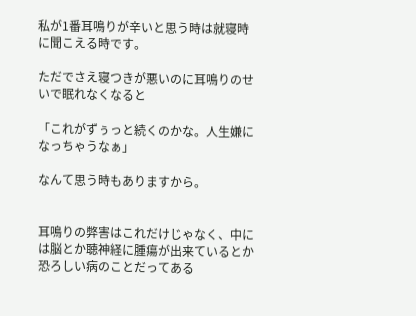私が1番耳鳴りが辛いと思う時は就寝時に聞こえる時です。

ただでさえ寝つきが悪いのに耳鳴りのせいで眠れなくなると

「これがずぅっと続くのかな。人生嫌になっちゃうなぁ」

なんて思う時もありますから。


耳鳴りの弊害はこれだけじゃなく、中には脳とか聴神経に腫瘍が出来ているとか恐ろしい病のことだってある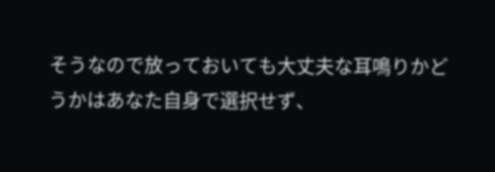そうなので放っておいても大丈夫な耳鳴りかどうかはあなた自身で選択せず、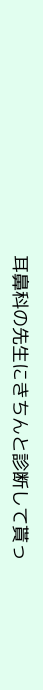耳鼻科の先生にきちんと診断して貰っ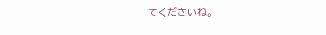てくださいね。